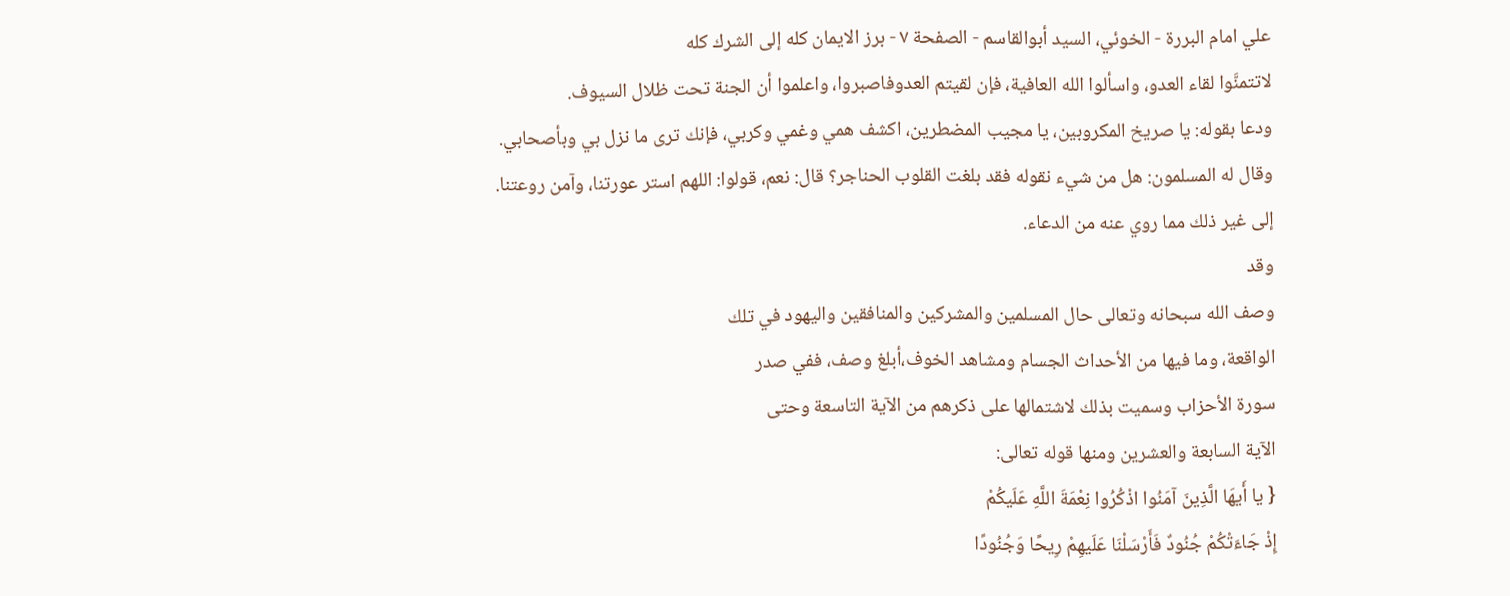علي امام البررة - الخوئي، السيد أبوالقاسم - الصفحة ٧ - برز الايمان كله إلى الشرك كله
لاتتمنَّوا لقاء العدو، واسألوا الله العافية، فإن لقيتم العدوفاصبروا، واعلموا أن الجنة تحت ظلال السيوف.
ودعا بقوله: يا صريخ المكروبين، يا مجيب المضطرين، اكشف همي وغمي وكربي، فإنك ترى ما نزل بي وبأصحابي.
وقال له المسلمون: هل من شيء نقوله فقد بلغت القلوب الحناجر؟ قال: نعم، قولوا: اللهم استر عورتنا، وآمن روعتنا.
إلى غير ذلك مما روي عنه من الدعاء.
وقد
وصف الله سبحانه وتعالى حال المسلمين والمشركين والمنافقين واليهود في تلك
الواقعة، وما فيها من الأحداث الجسام ومشاهد الخوف،أبلغ وصف، ففي صدر
سورة الأحزاب وسميت بذلك لاشتمالها على ذكرهم من الآية التاسعة وحتى
الآية السابعة والعشرين ومنها قوله تعالى:
{ يا أَيهَا الَّذِينَ آمَنُوا اذْكُرُوا نِعْمَةَ اللَّهِ عَلَيكُمْ
إِذْ جَاءَتْكُمْ جُنُودٌ فَأَرْسَلْنَا عَلَيهِمْ رِيحًا وَجُنُودًا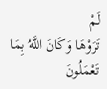لَمْ
تَرَوْهَا وَكَانَ اللَّهُ بِمَا تَعْمَلُونَ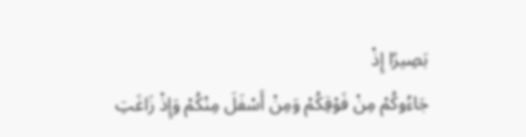بَصِيرًا إِذْ
جَاءُوكُمْ مِنْ فَوْقِكُمْ وَمِنْ أَسْفَلَ مِنْكُمْ وَإِذْ زَاغَتِ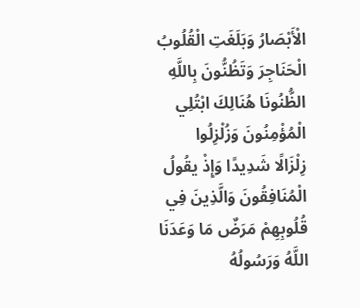الْأَبْصَارُ وَبَلَغَتِ الْقُلُوبُ الْحَنَاجِرَ وَتَظُنُّونَ بِاللَّهِ
الظُّنُونَا هُنَالِكَ ابْتُلِي الْمُؤْمِنُونَ وَزُلْزِلُوا
زِلْزَالًا شَدِيدًا وَإِذْ يقُولُ الْمُنَافِقُونَ وَالَّذِينَ فِي
قُلُوبِهِمْ مَرَضٌ مَا وَعَدَنَا اللَّهُ وَرَسُولُهُ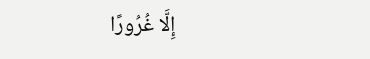إِلَّا غُرُورًا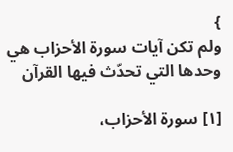}
ولم تكن آيات سورة الأحزاب هي وحدها التي تحدّث فيها القرآن

[١] سورة الأحزاب،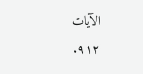الآيات ٩١٢.